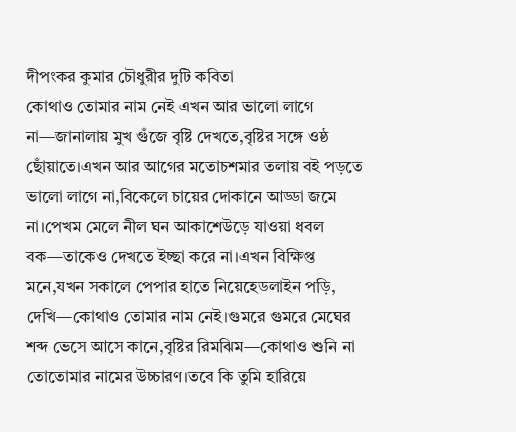দীপংকর কুমার চৌধুরীর দুটি কবিতা
কোথাও তোমার নাম নেই এখন আর ভালো লাগে না—জানালায় মুখ গুঁজে বৃষ্টি দেখতে,বৃষ্টির সঙ্গে ওষ্ঠ ছোঁয়াতে।এখন আর আগের মতোচশমার তলায় বই পড়তে ভালো লাগে না,বিকেলে চায়ের দোকানে আড্ডা জমে না।পেখম মেলে নীল ঘন আকাশেউড়ে যাওয়া ধবল বক—তাকেও দেখতে ইচ্ছা করে না।এখন বিক্ষিপ্ত মনে,যখন সকালে পেপার হাতে নিয়েহেডলাইন পড়ি, দেখি—কোথাও তোমার নাম নেই।গুমরে গুমরে মেঘের শব্দ ভেসে আসে কানে,বৃষ্টির রিমঝিম—কোথাও শুনি না তোতোমার নামের উচ্চারণ।তবে কি তুমি হারিয়ে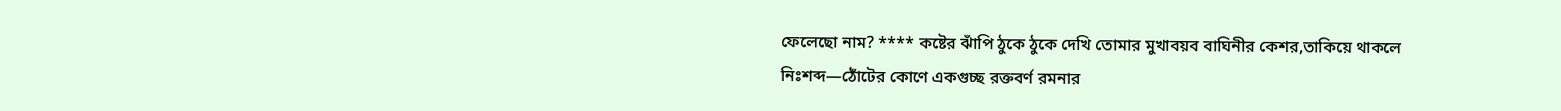ফেলেছো নাম? **** কষ্টের ঝাঁপি ঠুকে ঠুকে দেখি তোমার মুখাবয়ব বাঘিনীর কেশর,তাকিয়ে থাকলে নিঃশব্দ—ঠোঁটের কোণে একগুচ্ছ রক্তবর্ণ রমনার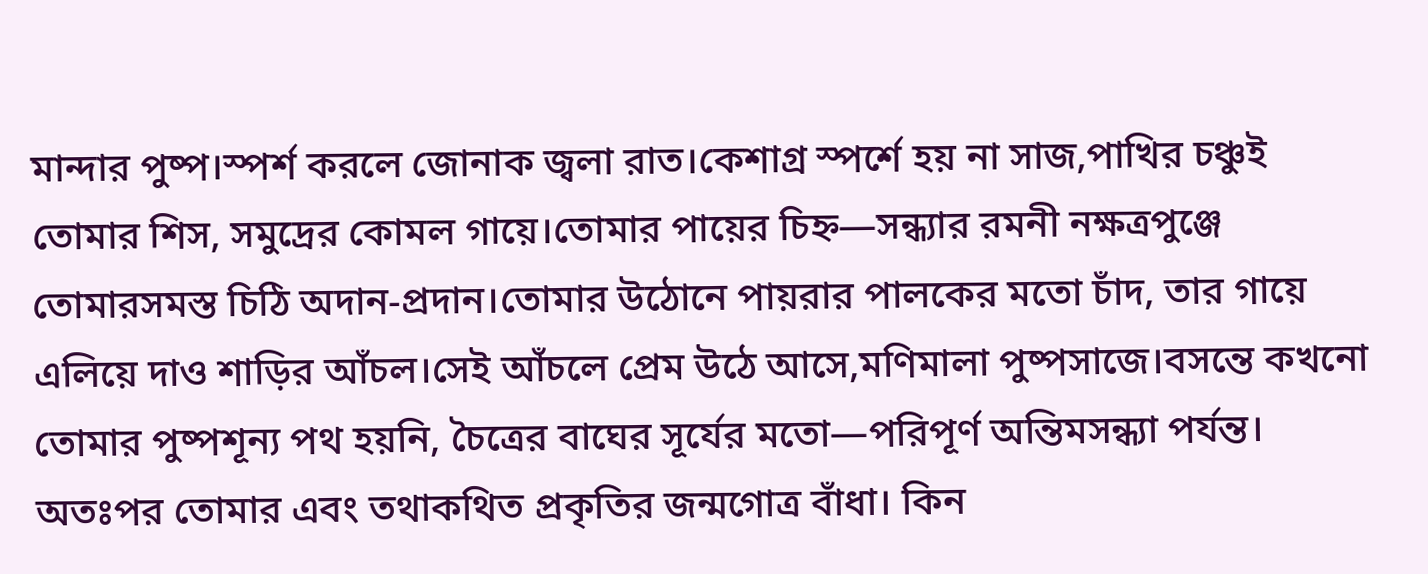মান্দার পুষ্প।স্পর্শ করলে জোনাক জ্বলা রাত।কেশাগ্র স্পর্শে হয় না সাজ,পাখির চঞ্চুই তোমার শিস, সমুদ্রের কোমল গায়ে।তোমার পায়ের চিহ্ন—সন্ধ্যার রমনী নক্ষত্রপুঞ্জে তোমারসমস্ত চিঠি অদান-প্রদান।তোমার উঠোনে পায়রার পালকের মতো চাঁদ, তার গায়ে এলিয়ে দাও শাড়ির আঁচল।সেই আঁচলে প্রেম উঠে আসে,মণিমালা পুষ্পসাজে।বসন্তে কখনো তোমার পুষ্পশূন্য পথ হয়নি, চৈত্রের বাঘের সূর্যের মতো—পরিপূর্ণ অন্তিমসন্ধ্যা পর্যন্ত। অতঃপর তোমার এবং তথাকথিত প্রকৃতির জন্মগোত্র বাঁধা। কিন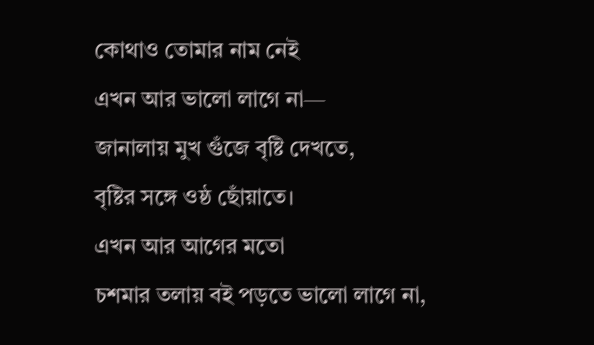কোথাও তোমার নাম নেই
এখন আর ভালো লাগে না—
জানালায় মুখ গুঁজে বৃষ্টি দেখতে,
বৃষ্টির সঙ্গে ওষ্ঠ ছোঁয়াতে।
এখন আর আগের মতো
চশমার তলায় বই পড়তে ভালো লাগে না,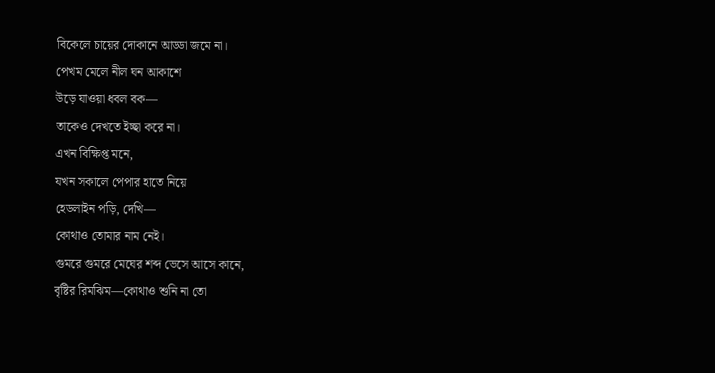বিকেলে চায়ের দোকানে আড্ডা জমে না।
পেখম মেলে নীল ঘন আকাশে
উড়ে যাওয়া ধবল বক—
তাকেও দেখতে ইচ্ছা করে না।
এখন বিক্ষিপ্ত মনে,
যখন সকালে পেপার হাতে নিয়ে
হেডলাইন পড়ি, দেখি—
কোথাও তোমার নাম নেই।
গুমরে গুমরে মেঘের শব্দ ভেসে আসে কানে,
বৃষ্টির রিমঝিম—কোথাও শুনি না তো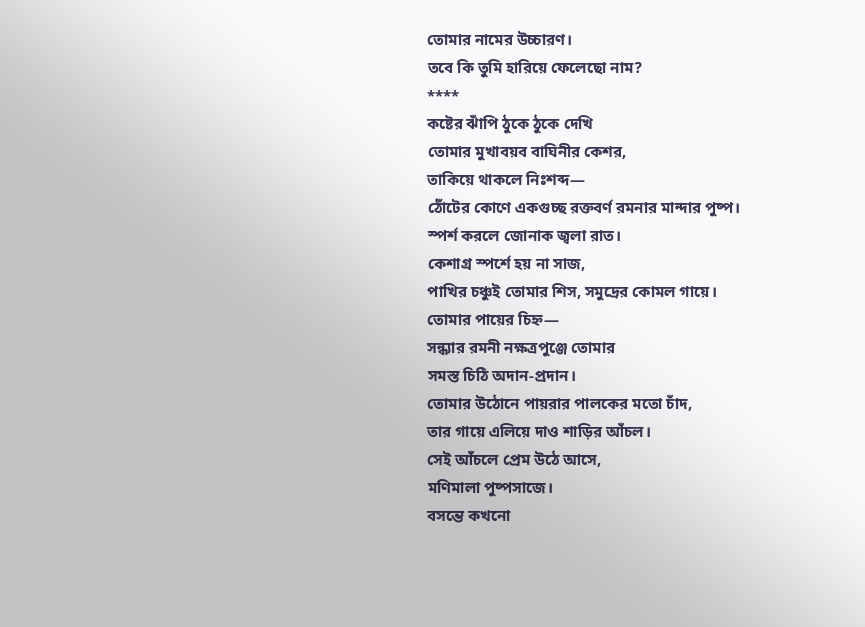তোমার নামের উচ্চারণ।
তবে কি তুমি হারিয়ে ফেলেছো নাম?
****
কষ্টের ঝাঁপি ঠুকে ঠুকে দেখি
তোমার মুখাবয়ব বাঘিনীর কেশর,
তাকিয়ে থাকলে নিঃশব্দ—
ঠোঁটের কোণে একগুচ্ছ রক্তবর্ণ রমনার মান্দার পুষ্প।
স্পর্শ করলে জোনাক জ্বলা রাত।
কেশাগ্র স্পর্শে হয় না সাজ,
পাখির চঞ্চুই তোমার শিস, সমুদ্রের কোমল গায়ে।
তোমার পায়ের চিহ্ন—
সন্ধ্যার রমনী নক্ষত্রপুঞ্জে তোমার
সমস্ত চিঠি অদান-প্রদান।
তোমার উঠোনে পায়রার পালকের মতো চাঁদ,
তার গায়ে এলিয়ে দাও শাড়ির আঁচল।
সেই আঁচলে প্রেম উঠে আসে,
মণিমালা পুষ্পসাজে।
বসন্তে কখনো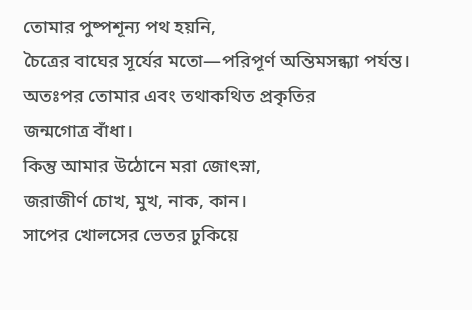তোমার পুষ্পশূন্য পথ হয়নি,
চৈত্রের বাঘের সূর্যের মতো—পরিপূর্ণ অন্তিমসন্ধ্যা পর্যন্ত।
অতঃপর তোমার এবং তথাকথিত প্রকৃতির
জন্মগোত্র বাঁধা।
কিন্তু আমার উঠোনে মরা জোৎস্না,
জরাজীর্ণ চোখ, মুখ, নাক, কান।
সাপের খোলসের ভেতর ঢুকিয়ে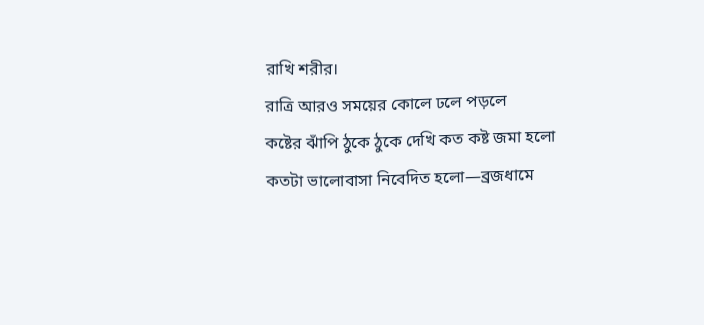রাখি শরীর।
রাত্রি আরও সময়ের কোলে ঢলে পড়লে
কষ্টের ঝাঁপি ঠুকে ঠুকে দেখি কত কষ্ট জমা হলো
কতটা ভালোবাসা নিবেদিত হলো—ব্রজধামে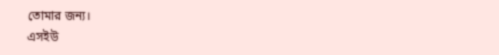তোমার জন্য।
এসইউ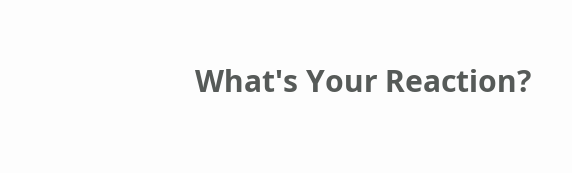What's Your Reaction?